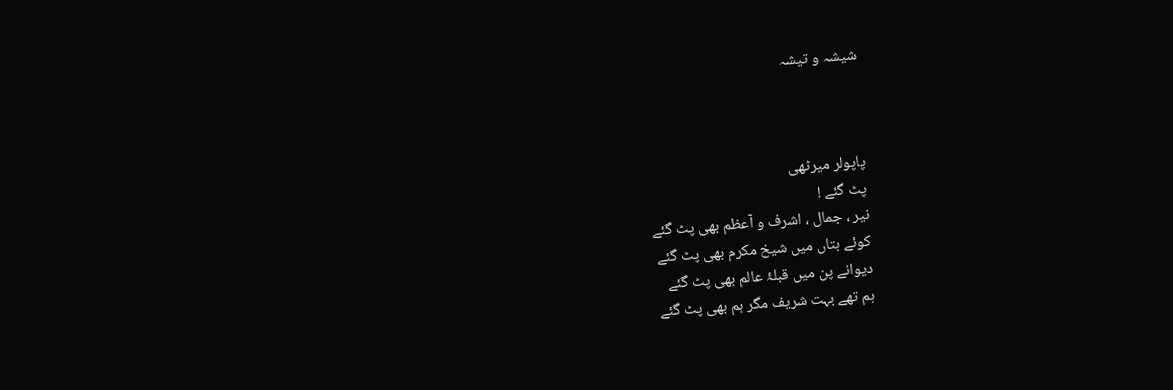شیشہ و تیشہ



پاپولر میرٹھی
پٹ گئے !
نیر ، جمال ، اشرف و آعظم بھی پٹ گئے
کوئے بتاں میں شیخ مکرم بھی پٹ گئے
دیوانے پن میں قبلۂ عالم بھی پٹ گئے
ہم تھے بہت شریف مگر ہم بھی پٹ گئے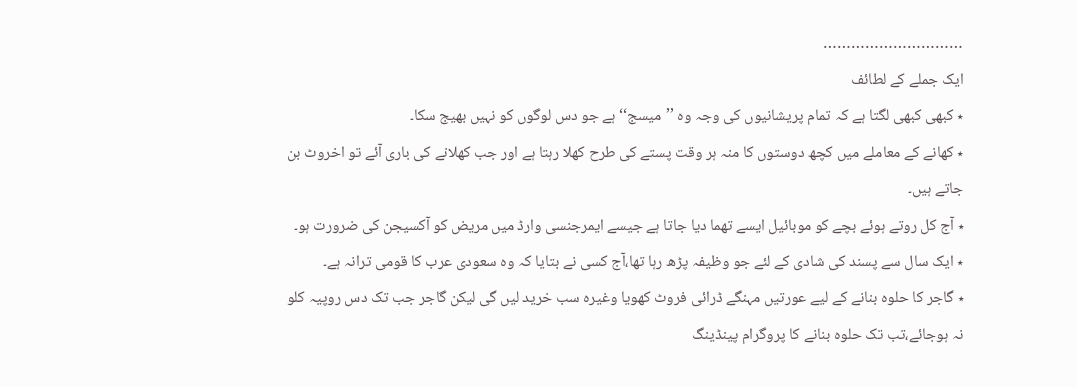…………………………
ایک جملے کے لطائف
٭ کبھی کبھی لگتا ہے کہ تمام پریشانیوں کی وجہ وہ ’’میسج‘‘ ہے جو دس لوگوں کو نہیں بھیج سکا۔
٭ کھانے کے معاملے میں کچھ دوستوں کا منہ ہر وقت پستے کی طرح کھلا رہتا ہے اور جب کھلانے کی باری آئے تو اخروٹ بن جاتے ہیں۔
٭ آج کل روتے ہوئے بچے کو موبائیل ایسے تھما دیا جاتا ہے جیسے ایمرجنسی وارڈ میں مریض کو آکسیجن کی ضرورت ہو۔
٭ ایک سال سے پسند کی شادی کے لئے جو وظیفہ پڑھ رہا تھا،آج کسی نے بتایا کہ وہ سعودی عرب کا قومی ترانہ ہے۔
٭ گاجر کا حلوہ بنانے کے لیے عورتیں مہنگے ڈرائی فروٹ کھویا وغیرہ سب خرید لیں گی لیکن گاجر جب تک دس روپیہ کلو نہ ہوجائے،تب تک حلوہ بنانے کا پروگرام پینڈینگ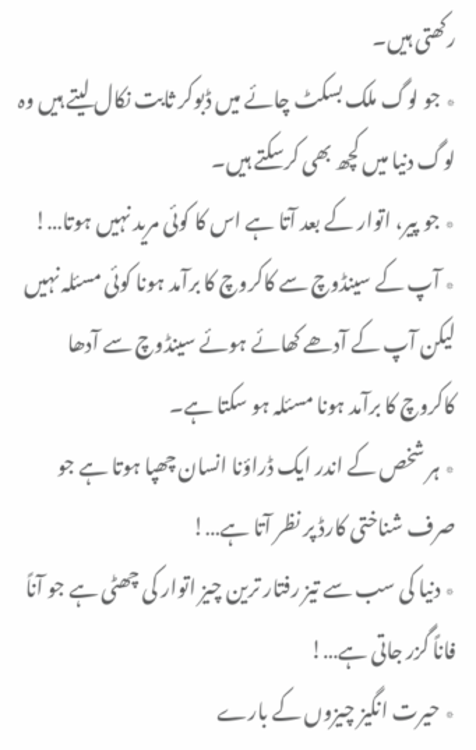رکھتی ہیں۔
٭ جو لوگ ملک بسکٹ چائے میں ڈبوکر ثابت نکال لیتے ہیں وہ لوگ دنیا میں کچھ بھی کرسکتے ہیں۔
٭ جو پیر، اتوار کے بعد آتا ہے اس کا کوئی مرید نہیں ہوتا…!
٭ آپ کے سینڈوچ سے کاکروچ کا برآمد ہونا کوئی مسئلہ نہیں لیکن آپ کے آدھے کھائے ہوئے سینڈوچ سے آدھا کاکروچ کا برآمد ہونا مسئلہ ہو سکتا ہے۔
٭ ہر شخص کے اندر ایک ڈراؤنا انسان چھپا ہوتا ہے جو صرف شناختی کارڈ پر نظر آتا ہے…!
٭ دنیا کی سب سے تیز رفتار ترین چیز اتوار کی چھٹی ہے جو آناً فاناً گزر جاتی ہے…!
٭ حیرت انگیز چیزوں کے بارے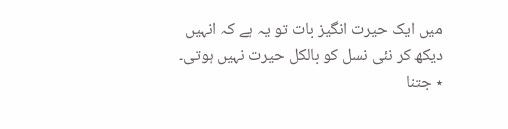میں ایک حیرت انگیز بات تو یہ ہے کہ انہیں دیکھ کر نئی نسل کو بالکل حیرت نہیں ہوتی۔
٭ جتنا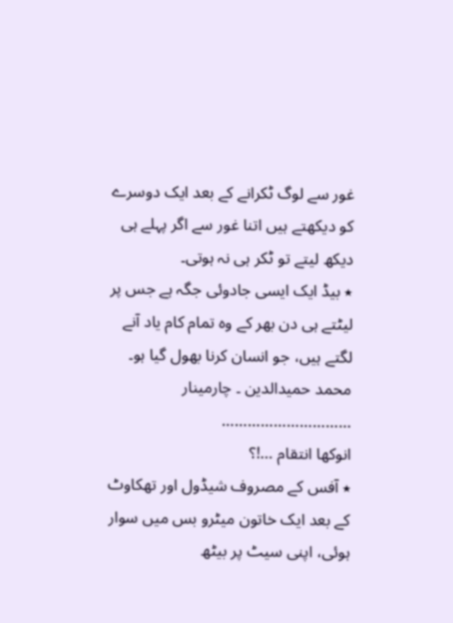غور سے لوگ ٹکرانے کے بعد ایک دوسرے کو دیکھتے ہیں اتنا غور سے اگر پہلے ہی دیکھ لیتے تو ٹکر ہی نہ ہوتی۔
٭ بیڈ ایک ایسی جادوئی جگہ ہے جس پر لیٹتے ہی دن بھر کے وہ تمام کام یاد آنے لگتے ہیں، جو انسان کرنا بھول گیا ہو۔
محمد حمیدالدین ۔ چارمینار
…………………………
انوکھا انتقام …!؟
٭ آفس کے مصروف شیڈول اور تھکاوٹ کے بعد ایک خاتون میٹرو بس میں سوار ہوئی، اپنی سیٹ پر بیٹھ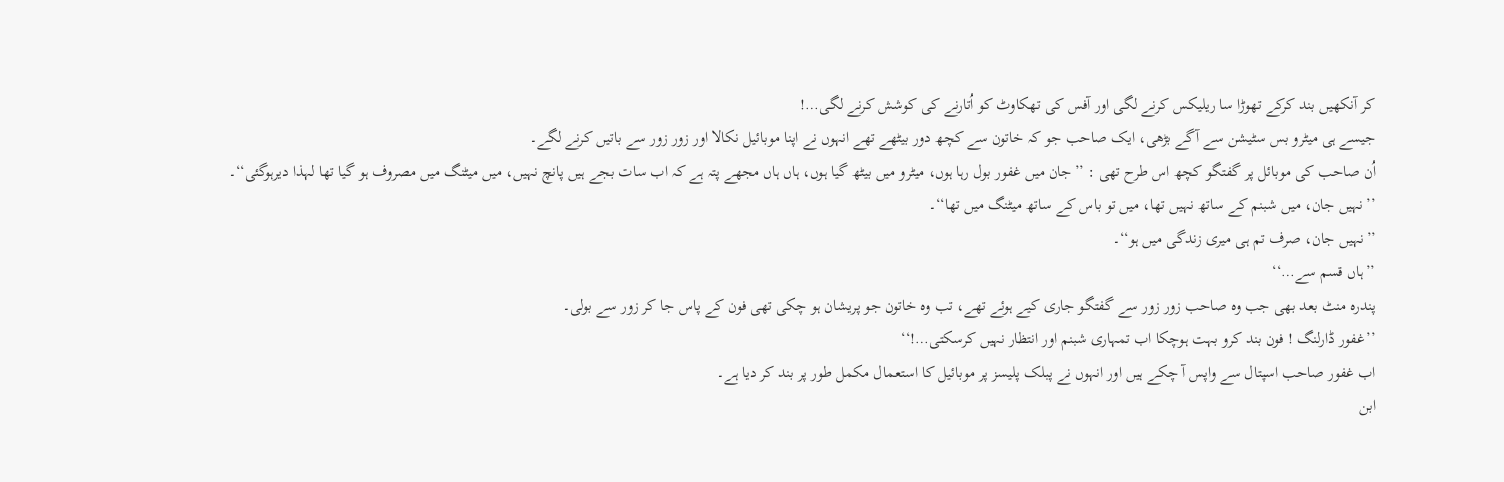کر آنکھیں بند کرکے تھوڑا سا ریلیکس کرنے لگی اور آفس کی تھکاوٹ کو اُتارنے کی کوشش کرنے لگی…!
جیسے ہی میٹرو بس سٹیشن سے آگے بڑھی، ایک صاحب جو کہ خاتون سے کچھ دور بیٹھے تھے انہوں نے اپنا موبائیل نکالا اور زور زور سے باتیں کرنے لگے۔
اُن صاحب کی موبائل پر گفتگو کچھ اس طرح تھی : ’’جان میں غفور بول رہا ہوں، میٹرو میں بیٹھ گیا ہوں، ہاں ہاں مجھے پتہ ہے کہ اب سات بجے ہیں پانچ نہیں، میں میٹنگ میں مصروف ہو گیا تھا لہذا دیرہوگئی‘‘۔
’’نہیں جان، میں شبنم کے ساتھ نہیں تھا، میں تو باس کے ساتھ میٹنگ میں تھا‘‘۔
’’نہیں جان، صرف تم ہی میری زندگی میں ہو‘‘۔
’’ہاں قسم سے…‘‘
پندرہ منٹ بعد بھی جب وہ صاحب زور زور سے گفتگو جاری کیے ہوئے تھے، تب وہ خاتون جو پریشان ہو چکی تھی فون کے پاس جا کر زور سے بولی۔
’’غفور ڈارلنگ ! فون بند کرو بہت ہوچکا اب تمہاری شبنم اور انتظار نہیں کرسکتی…!‘‘
اب غفور صاحب اسپتال سے واپس آ چکے ہیں اور انہوں نے پبلک پلیسز پر موبائیل کا استعمال مکمل طور پر بند کر دیا ہے۔
ابن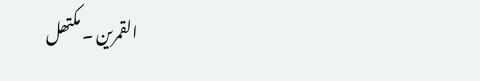القمرین ۔ مکتھل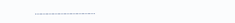…………………………